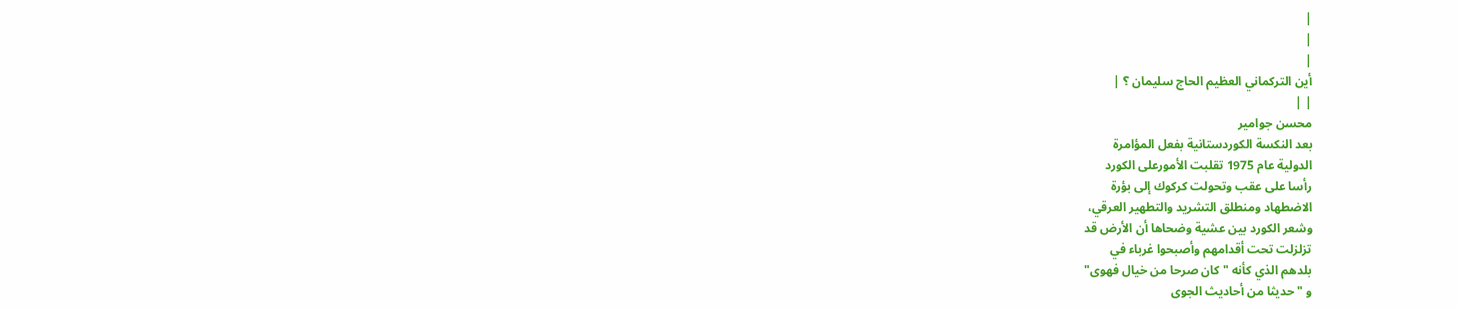|
|
|
أين التركماني العظيم الحاج سليمان ؟ |
| |
محسن جوامير
بعد النكسة الكوردستانية بفعل المؤامرة
الدولية عام 1975 تقلبت الأمورعلى الكورد
رأسا على عقب وتحولت كركوك إلى بؤرة
الاضطهاد ومنطلق التشريد والتطهير العرقي،
وشعر الكورد بين عشية وضحاها أن الأرض قد
تزلزلت تحت أقدامهم وأصبحوا غرباء في
بلدهم الذي كأنه " كان صرحا من خيال فهوى"
و " حديثا من أحاديث الجوى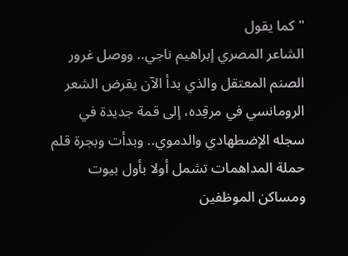" كما يقول
الشاعر المصري إبراهيم ناجي.. ووصل غرور
الصنم المعتقل والذي بدأ الآن يقرض الشعر
الرومانسي في مرقِده، إلى قمة جديدة في
سجله الإضطهادي والدموي.. وبدأت وبجرة قلم
حملة المداهمات تشمل أولا بأول بيوت
ومساكن الموظفين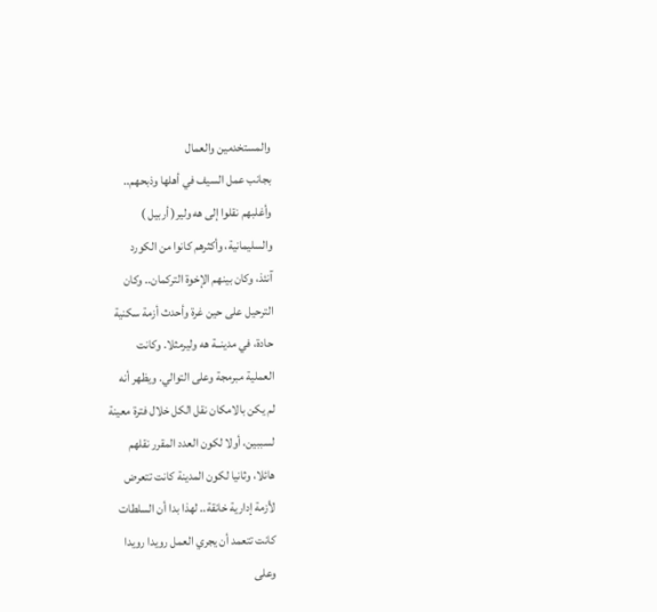والمستخدمين والعمال
بجانب عمل السيف في أهلها وذبحهم..
وأغلبهم نقلوا إلى هه ولير( أربيل )
والسليمانية، وأكثرهم كانوا من الكورد
آنئذ، وكان بينهم الإخوة التركمان.. وكان
الترحيل على حين غرة وأحدث أزمة سكنية
حادة، في مدينــة هه وليرمثلا. وكانت
العملية مبرمجة وعلى التوالي. ويظهر أنه
لم يكن بالامكان نقل الكل خلال فترة معينة
لسببين، أولا لكون العدد المقرر نقلهم
هائلا، وثانيا لكون المدينة كانت تتعرض
لأزمة إدارية خانقة.. لهذا بدا أن السلطات
كانت تتعمد أن يجري العمل رويدا رويدا
وعلى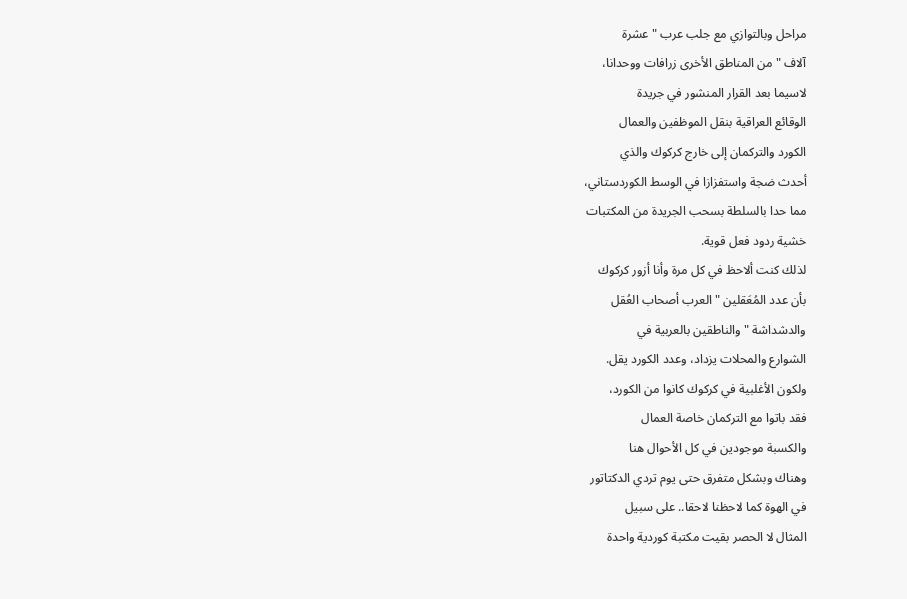مراحل وبالتوازي مع جلب عرب " عشرة
آلاف " من المناطق الأخرى زرافات ووحدانا،
لاسيما بعد القرار المنشور في جريدة
الوقائع العراقية بنقل الموظفين والعمال
الكورد والتركمان إلى خارج كركوك والذي
أحدث ضجة واستفزازا في الوسط الكوردستاني،
مما حدا بالسلطة بسحب الجريدة من المكتبات
خشية ردود فعل قوية.
لذلك كنت ألاحظ في كل مرة وأنا أزور كركوك
بأن عدد المُعَقلين " العرب أصحاب العُقل
والدشداشة " والناطقين بالعربية في
الشوارع والمحلات يزداد، وعدد الكورد يقل.
ولكون الأغلبية في كركوك كانوا من الكورد،
فقد باتوا مع التركمان خاصة العمال
والكسبة موجودين في كل الأحوال هنا
وهناك وبشكل متفرق حتى يوم تردي الدكتاتور
في الهوة كما لاحظنا لاحقا.. على سبيل
المثال لا الحصر بقيت مكتبة كوردية واحدة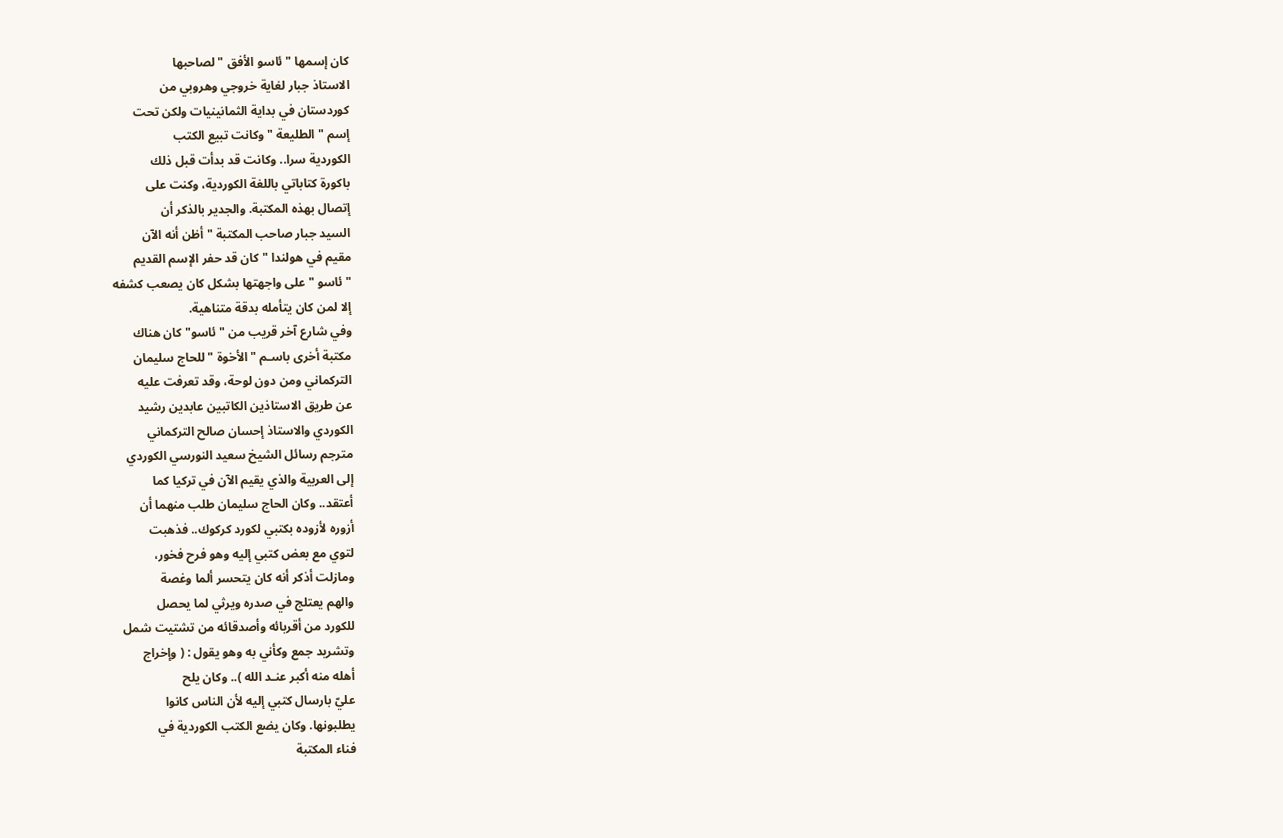كان إسمها " ئاسو الأفق " لصاحبها
الاستاذ جبار لغاية خروجي وهروبي من
كوردستان في بداية الثمانينيات ولكن تحت
إسم " الطليعة " وكانت تبيع الكتب
الكوردية سرا.. وكانت قد بدأت قبل ذلك
باكورة كتاباتي باللغة الكوردية، وكنت على
إتصال بهذه المكتبة. والجدير بالذكر أن
السيد جبار صاحب المكتبة " أظن أنه الآن
مقيم في هولندا " كان قد حفر الإسم القديم
" ئاسو " على واجهتها بشكل كان يصعب كشفه
إلا لمن كان يتأمله بدقة متناهية.
وفي شارع آخر قريب من " ئاسو" كان هناك
مكتبة أخرى باسـم " الأخوة " للحاج سليمان
التركماني ومن دون لوحة، وقد تعرفت عليه
عن طريق الاستاذين الكاتبين عابدين رشيد
الكوردي والاستاذ إحسان صالح التركماني
مترجم رسائل الشيخ سعيد النورسي الكوردي
إلى العربية والذي يقيم الآن في تركيا كما
أعتقد.. وكان الحاج سليمان طلب منهما أن
أزوره لأزوده بكتبي لكورد كركوك.. فذهبت
لتوي مع بعض كتبي إليه وهو فرح فخور،
ومازلت أذكر أنه كان يتحسر ألما وغصة
والهم يعتلج في صدره ويرثي لما يحصل
للكورد من أقربائه وأصدقائه من تشتيت شمل
وتشريد جمع وكأني به وهو يقول : ( وإخراج
أهله منه أكبر عنـد الله ).. وكان يلح
عليّ بارسال كتبي إليه لأن الناس كانوا
يطلبونها. وكان يضع الكتب الكوردية في
فناء المكتبة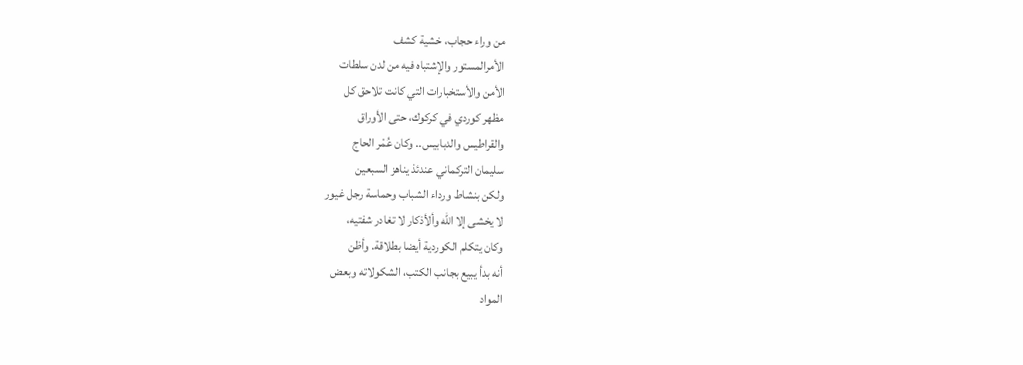من وراء حجاب، خشية كشف
الأمرالمستور والإشتباه فيه من لدن سلطات
الأمن والأستخبارات التي كانت تلاحق كل
مظهر كوردي في كركوك، حتى الأوراق
والقراطيس والدبابيس.. وكان عُمْر الحاج
سليمان التركماني عندئذ يناهز السبعين
ولكن بنشاط ورداء الشباب وحماسة رجل غيور
لا يخشى إلا الله وألأذكار لا تغادر شفتيه،
وكان يتكلم الكوردية أيضا بطلاقة. وأظن
أنه بدأ يبيع بجانب الكتب، الشكولاته وبعض
المواد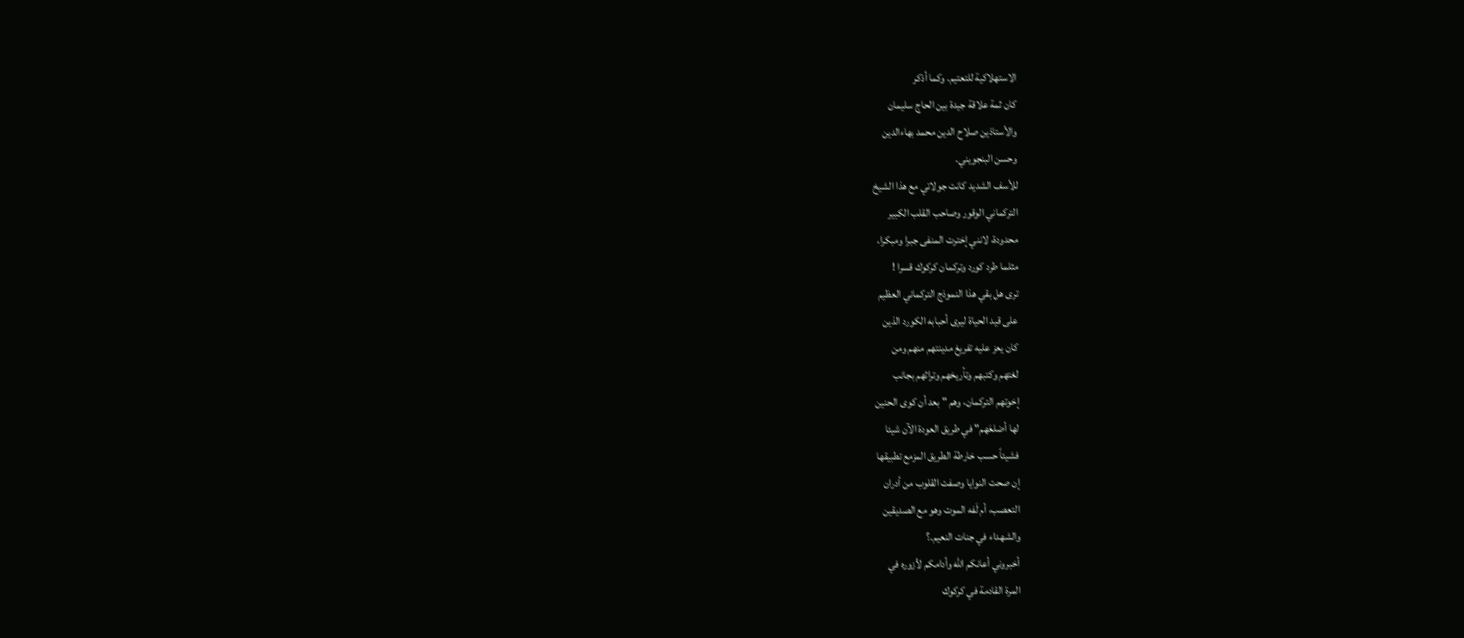الاستهلاكية للتعتيم. وكما أذكر
كان ثمة علاقة جيدة بين الحاج سليمان
والأستاذين صلاح الدين محمد بهاءالدين
وحسن البنجويني.
للأسف الشديد كانت جولاتي مع هذا الشيخ
التركماني الوقور وصاحب القلب الكبير
محدودة، لانني إخترت المنفى جبرا ومبكرا،
مثلما طرد كورد وتركمان كركوك قسرا !
ترى هل بقي هذا النموذج التركماني العظيم
على قيد الحياة ليرى أحبابه الكورد الذين
كان يعز عليه تفريغ مدينتهم منهم ومن
لغتهم وكتبهم وتأريخهم وتراثهم بجانب
إخوتهم التركمان، وهم " بعد أن كوى الحنين
لها أضلعَهم" في طريق العودة الآن شيئا
فشيئاً حسب خارطة الطريق المزمع تطبيقها
إن صحت النوايا وصفت القلوب من أدران
التعصب، أم لَفه الموت وهو مع الصديقين
والشهداء في جنات النعيم.؟
أخبروني أعانكم الله وأدامكم لأزوره في
المرة القادمة في كركوك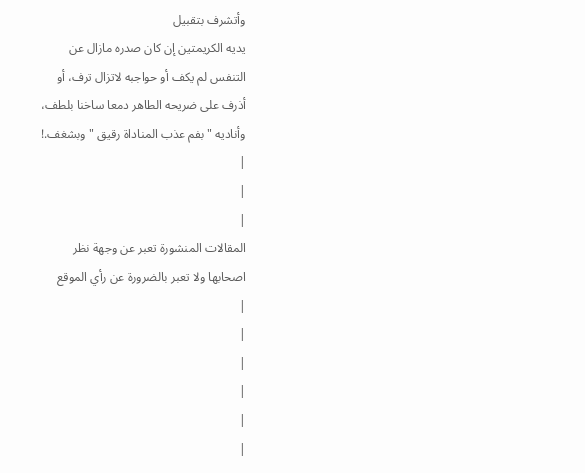وأتشرف بتقبيل
يديه الكريمتين إن كان صدره مازال عن
التنفس لم يكف أو حواجبه لاتزال ترف، أو
أذرف على ضريحه الطاهر دمعا ساخنا بلطف،
وأناديه " بفم عذب المناداة رقيق " وبشغف.!
|
|
|
المقالات المنشورة تعبر عن وجهة نظر
اصحابها ولا تعبر بالضرورة عن رأي الموقع
|
|
|
|
|
|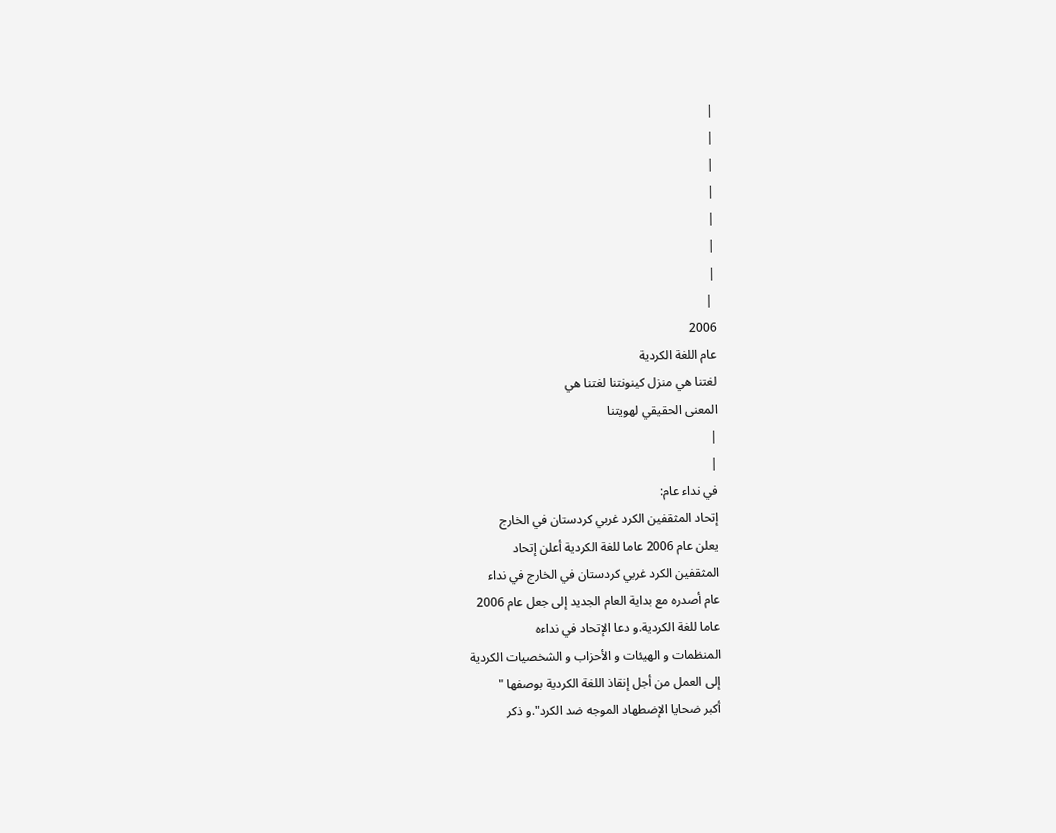|
|
|
|
|
|
|
 |
2006
عام اللغة الكردية
لغتنا هي منزل كينونتنا لغتنا هي
المعنى الحقيقي لهويتنا
|
|
في نداء عام:
إتحاد المثقفين الكرد غربي كردستان في الخارج
يعلن عام 2006 عاما للغة الكردية أعلن إتحاد
المثقفين الكرد غربي كردستان في الخارج في نداء
عام أصدره مع بداية العام الجديد إلى جعل عام 2006
عاما للغة الكردية.و دعا الإتحاد في نداءه
المنظمات و الهيئات و الأحزاب و الشخصيات الكردية
إلى العمل من أجل إنقاذ اللغة الكردية بوصفها "
أكبر ضحايا الإضطهاد الموجه ضد الكرد".و ذكر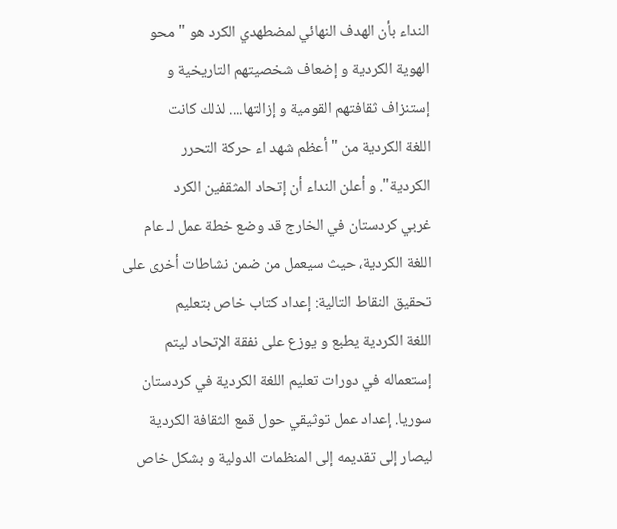النداء بأن الهدف النهائي لمضطهدي الكرد هو " محو
الهوية الكردية و إضعاف شخصيتهم التاريخية و
إستنزاف ثقافتهم القومية و إزالتها.... لذلك كانت
اللغة الكردية من " أعظم شهد اء حركة التحرر
الكردية". و أعلن النداء أن إتحاد المثقفين الكرد
غربي كردستان في الخارج قد وضع خطة عمل لـ عام
اللغة الكردية، حيث سيعمل من ضمن نشاطات أخرى على
تحقيق النقاط التالية: إعداد كتاب خاص بتعليم
اللغة الكردية يطبع و يوزع على نفقة الإتحاد ليتم
إستعماله في دورات تعليم اللغة الكردية في كردستان
سوريا. إعداد عمل توثيقي حول قمع الثقافة الكردية
ليصار إلى تقديمه إلى المنظمات الدولية و بشكل خاص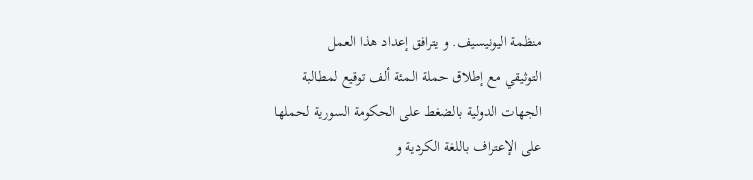منظمة اليونيسيف. و يترافق إعداد هذا العمل
التوثيقي مع إطلاق حملة الـمئة ألف توقيع لمطالبة
الجهات الدولية بالضغط على الحكومة السورية لحملها
على الإعتراف باللغة الكردية و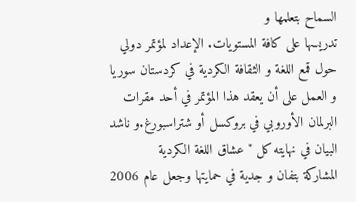السماح بتعلمها و
تدريسها على كافة المستويات. الإعداد لمؤتمر دولي
حول قمع اللغة و الثقافة الكردية في كردستان سوريا
و العمل على أن يعقد هذا المؤتمر في أحد مقرات
البرلمان الأوروبي في بروكسل أو شتراسبورغ.و ناشد
البيان في نهايته كل " عشاق اللغة الكردية
المشاركة بتفان و جدية في حمايتها وجعل عام 2006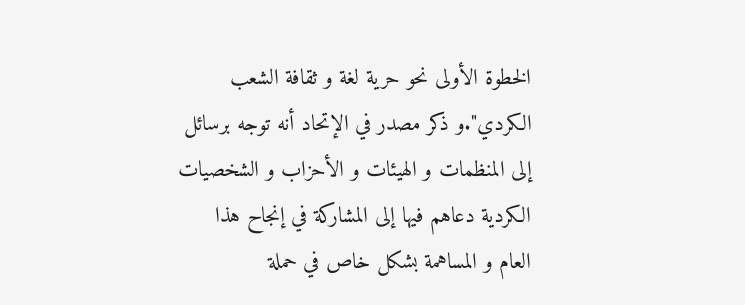الخطوة الأولى نحو حرية لغة و ثقافة الشعب
الكردي".و ذكر مصدر في الإتحاد أنه توجه برسائل
إلى المنظمات و الهيئات و الأحزاب و الشخصيات
الكردية دعاهم فيها إلى المشاركة في إنجاح هذا
العام و المساهمة بشكل خاص في حملة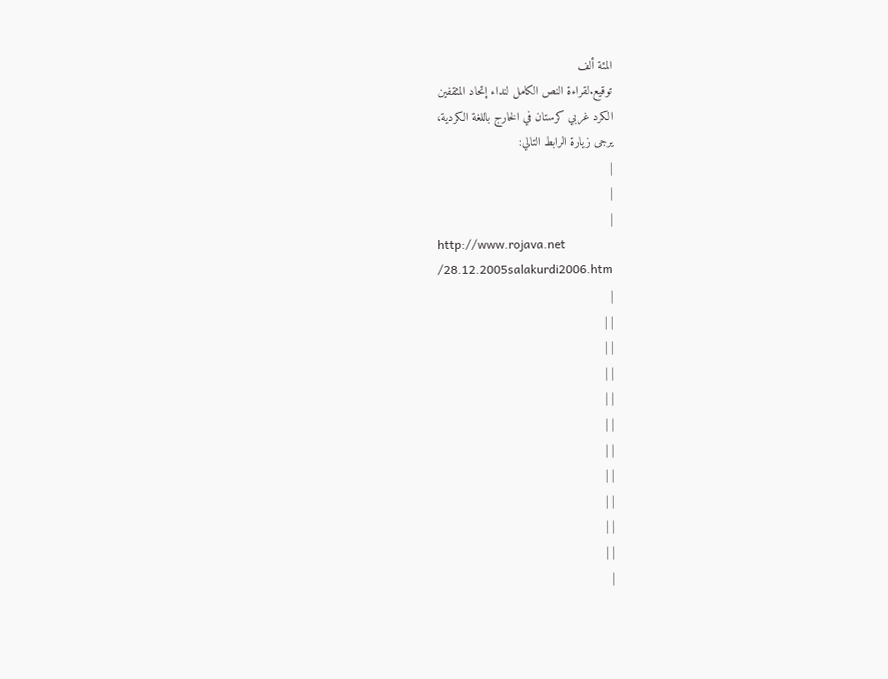المئة ألف
توقيع.لقراءة النص الكامل لنداء إتحاد المثقفين
الكرد غربي كرستان في الخارج باللغة الكردية،
يرجى زيارة الرابط التالي:
|
|
|
http://www.rojava.net
/28.12.2005salakurdi2006.htm
|
| |
| |
| |
| |
| |
| |
| |
| |
| |
| |
|